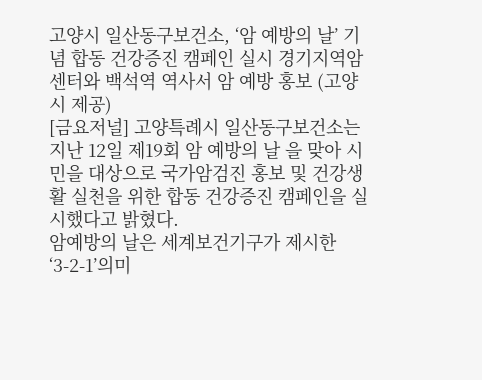고양시 일산동구보건소, ‘암 예방의 날’ 기념 합동 건강증진 캠페인 실시 경기지역암센터와 백석역 역사서 암 예방 홍보 (고양시 제공)
[금요저널] 고양특례시 일산동구보건소는 지난 12일 제19회 암 예방의 날 을 맞아 시민을 대상으로 국가암검진 홍보 및 건강생활 실천을 위한 합동 건강증진 캠페인을 실시했다고 밝혔다.
암예방의 날은 세계보건기구가 제시한 ‘3-2-1’의미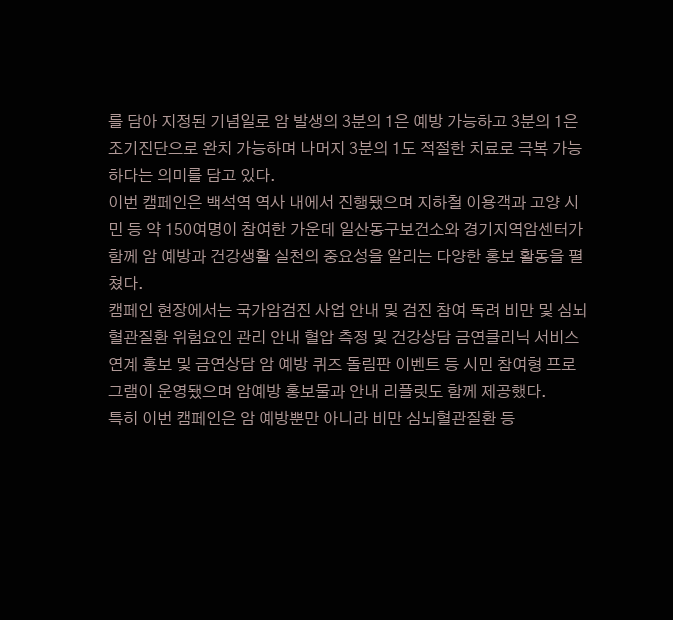를 담아 지정된 기념일로 암 발생의 3분의 1은 예방 가능하고 3분의 1은 조기진단으로 완치 가능하며 나머지 3분의 1도 적절한 치료로 극복 가능하다는 의미를 담고 있다.
이번 캠페인은 백석역 역사 내에서 진행됐으며 지하철 이용객과 고양 시민 등 약 150여명이 참여한 가운데 일산동구보건소와 경기지역암센터가 함께 암 예방과 건강생활 실천의 중요성을 알리는 다양한 홍보 활동을 펼쳤다.
캠페인 현장에서는 국가암검진 사업 안내 및 검진 참여 독려 비만 및 심뇌혈관질환 위험요인 관리 안내 혈압 측정 및 건강상담 금연클리닉 서비스 연계 홍보 및 금연상담 암 예방 퀴즈 돌림판 이벤트 등 시민 참여형 프로그램이 운영됐으며 암예방 홍보물과 안내 리플릿도 함께 제공했다.
특히 이번 캠페인은 암 예방뿐만 아니라 비만 심뇌혈관질환 등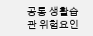공통 생활습관 위험요인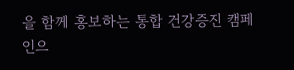을 함께 홍보하는 통합 건강증진 캠페인으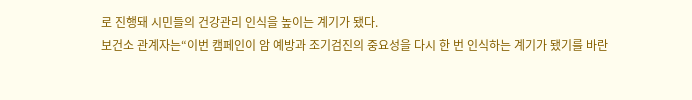로 진행돼 시민들의 건강관리 인식을 높이는 계기가 됐다.
보건소 관계자는“이번 캠페인이 암 예방과 조기검진의 중요성을 다시 한 번 인식하는 계기가 됐기를 바란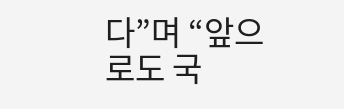다”며 “앞으로도 국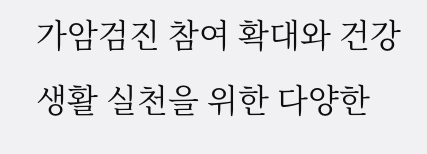가암검진 참여 확대와 건강생활 실천을 위한 다양한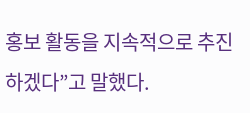홍보 활동을 지속적으로 추진하겠다”고 말했다.